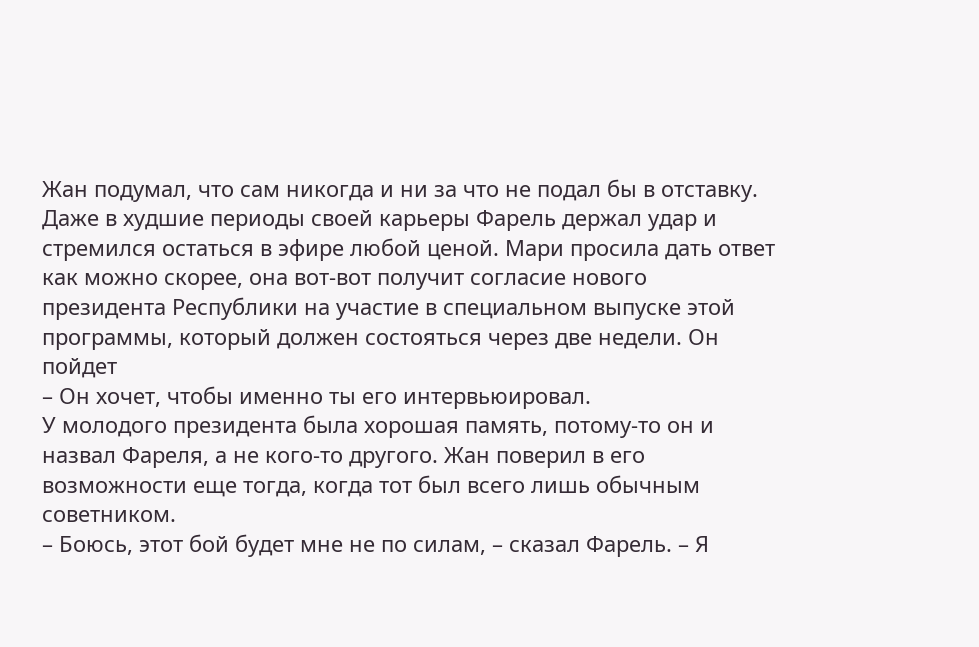Жан подумал, что сам никогда и ни за что не подал бы в отставку. Даже в худшие периоды своей карьеры Фарель держал удар и стремился остаться в эфире любой ценой. Мари просила дать ответ как можно скорее, она вот-вот получит согласие нового президента Республики на участие в специальном выпуске этой программы, который должен состояться через две недели. Он пойдет
– Он хочет, чтобы именно ты его интервьюировал.
У молодого президента была хорошая память, потому-то он и назвал Фареля, а не кого-то другого. Жан поверил в его возможности еще тогда, когда тот был всего лишь обычным советником.
– Боюсь, этот бой будет мне не по силам, – сказал Фарель. – Я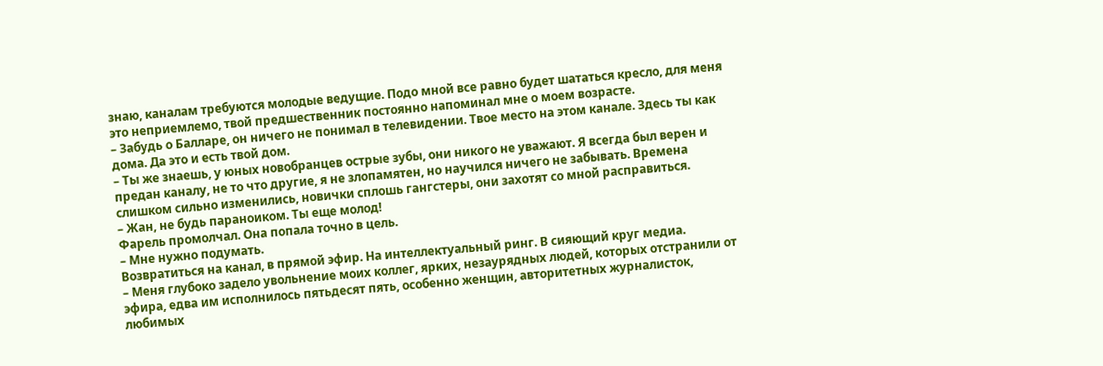знаю, каналам требуются молодые ведущие. Подо мной все равно будет шататься кресло, для меня это неприемлемо, твой предшественник постоянно напоминал мне о моем возрасте.
– Забудь о Балларе, он ничего не понимал в телевидении. Твое место на этом канале. Здесь ты как дома. Да это и есть твой дом.
– Ты же знаешь, у юных новобранцев острые зубы, они никого не уважают. Я всегда был верен и предан каналу, не то что другие, я не злопамятен, но научился ничего не забывать. Времена слишком сильно изменились, новички сплошь гангстеры, они захотят со мной расправиться.
– Жан, не будь параноиком. Ты еще молод!
Фарель промолчал. Она попала точно в цель.
– Мне нужно подумать.
Возвратиться на канал, в прямой эфир. На интеллектуальный ринг. В сияющий круг медиа.
– Меня глубоко задело увольнение моих коллег, ярких, незаурядных людей, которых отстранили от эфира, едва им исполнилось пятьдесят пять, особенно женщин, авторитетных журналисток, любимых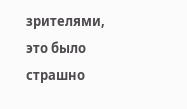зрителями, это было страшно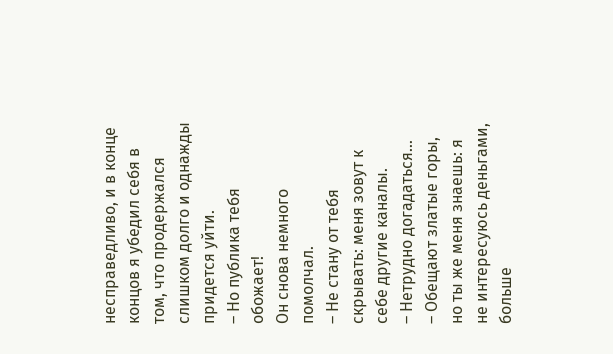несправедливо, и в конце концов я убедил себя в том, что продержался слишком долго и однажды придется уйти.
– Но публика тебя обожает!
Он снова немного помолчал.
– Не стану от тебя скрывать: меня зовут к себе другие каналы.
– Нетрудно догадаться…
– Обещают златые горы, но ты же меня знаешь: я не интересуюсь деньгами, больше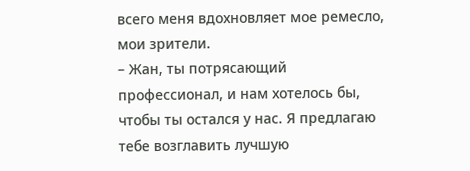всего меня вдохновляет мое ремесло, мои зрители.
– Жан, ты потрясающий профессионал, и нам хотелось бы, чтобы ты остался у нас. Я предлагаю тебе возглавить лучшую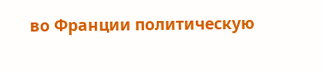во Франции политическую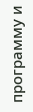программу и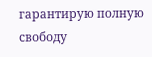гарантирую полную свободу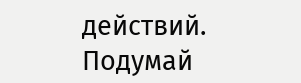действий. Подумай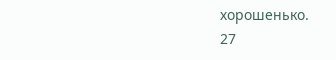хорошенько.
27